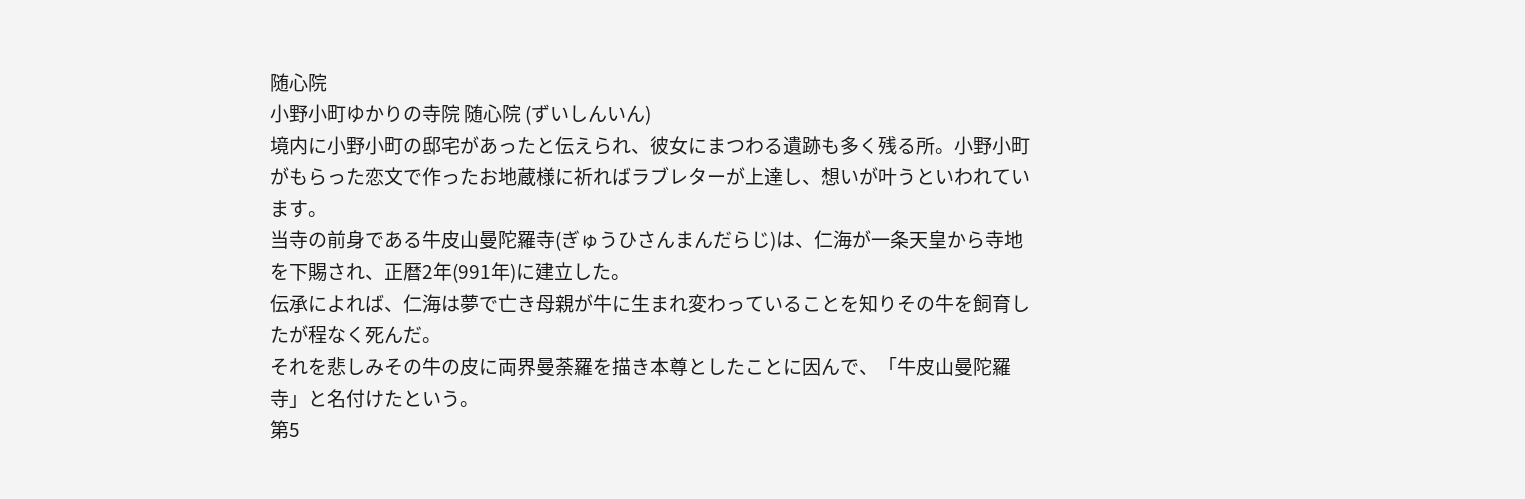随心院
小野小町ゆかりの寺院 随心院 (ずいしんいん)
境内に小野小町の邸宅があったと伝えられ、彼女にまつわる遺跡も多く残る所。小野小町がもらった恋文で作ったお地蔵様に祈ればラブレターが上達し、想いが叶うといわれています。
当寺の前身である牛皮山曼陀羅寺(ぎゅうひさんまんだらじ)は、仁海が一条天皇から寺地を下賜され、正暦2年(991年)に建立した。
伝承によれば、仁海は夢で亡き母親が牛に生まれ変わっていることを知りその牛を飼育したが程なく死んだ。
それを悲しみその牛の皮に両界曼荼羅を描き本尊としたことに因んで、「牛皮山曼陀羅寺」と名付けたという。
第5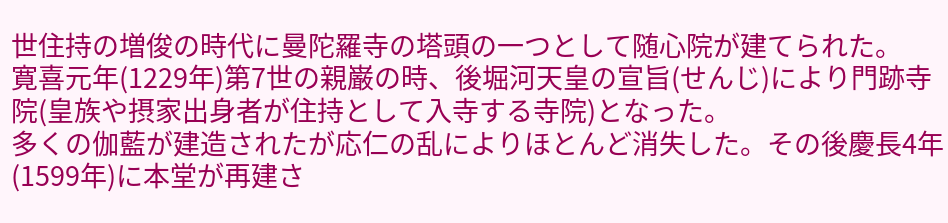世住持の増俊の時代に曼陀羅寺の塔頭の一つとして随心院が建てられた。
寛喜元年(1229年)第7世の親巌の時、後堀河天皇の宣旨(せんじ)により門跡寺院(皇族や摂家出身者が住持として入寺する寺院)となった。
多くの伽藍が建造されたが応仁の乱によりほとんど消失した。その後慶長4年(1599年)に本堂が再建さ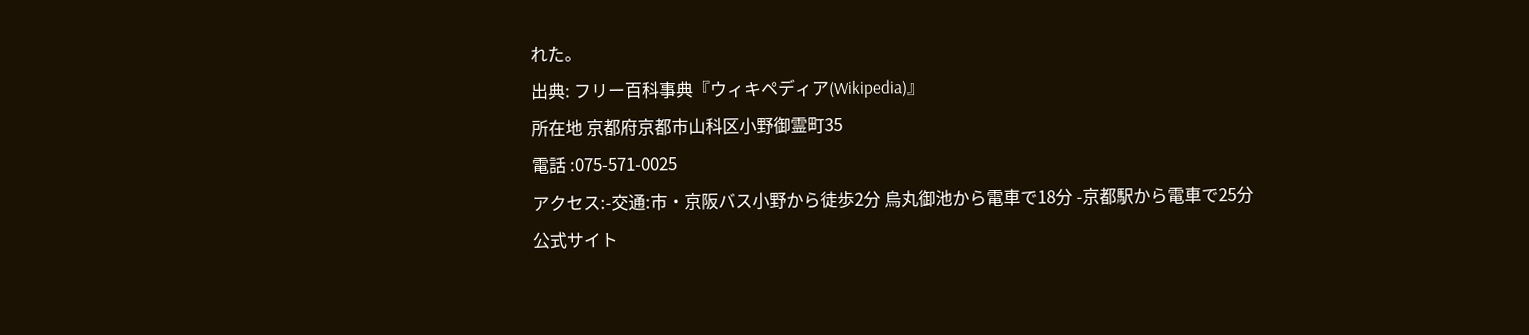れた。
出典: フリー百科事典『ウィキペディア(Wikipedia)』
所在地 京都府京都市山科区小野御霊町35
電話 :075-571-0025
アクセス:-交通:市・京阪バス小野から徒歩2分 烏丸御池から電車で18分 -京都駅から電車で25分
公式サイト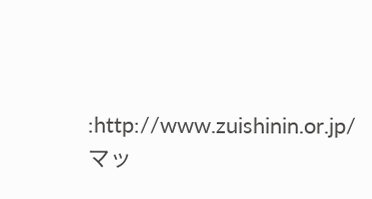:http://www.zuishinin.or.jp/
マッ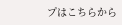プはこちらから